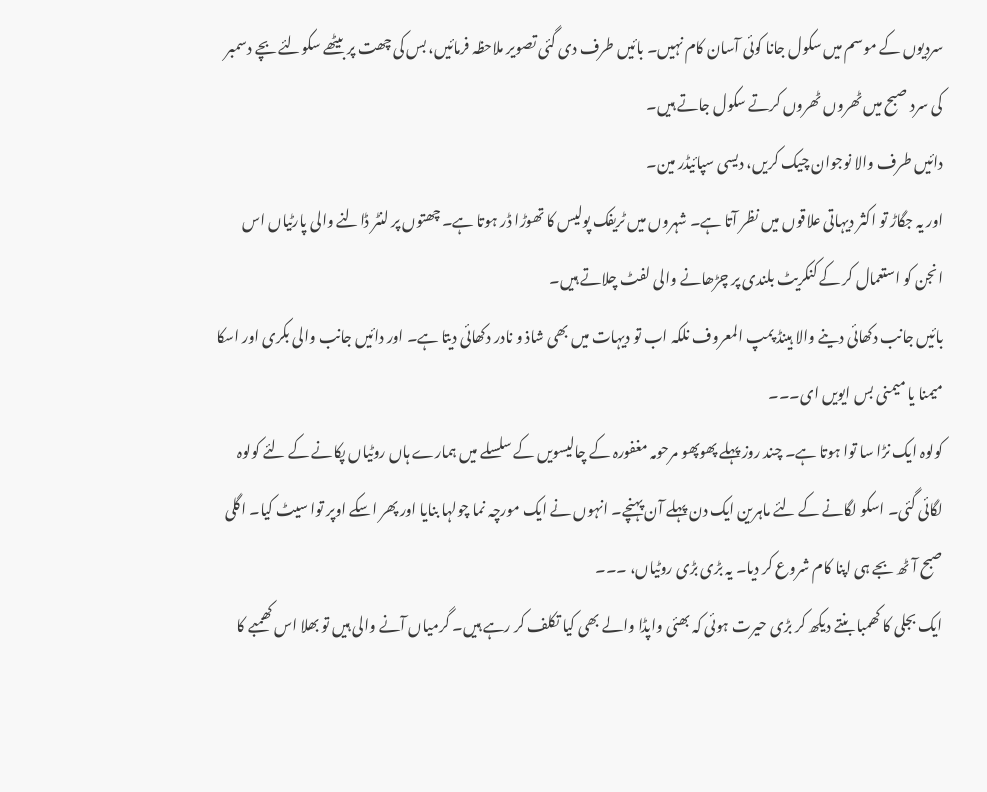سردیوں کے موسم میں سکول جانا کوئی آسان کام نہیں۔ بائیں طرف دی گئی تصویر ملاحظہ فرمائیں، بس کی چھت پر بیٹھے سکولئے بچے دسمبر کی سرد صبح میں ٹھروں ٹھروں کرتے سکول جاتے ہیں۔
دائیں طرف والا نوجوان چیک کریں، دیسی سپائیڈر مین۔
اور یہ جگاڑ تو اکثر دیہاتی علاقوں میں نظر آتا ہے۔ شہروں میں ٹریفک پولیس کا تھوڑا ڈر ہوتا ہے۔ چھتوں پر لنٹر ڈالنے والی پارٹیاں اس انجن کو استعمال کر کے کنکریٹ بلندی پر چڑھانے والی لفٹ چلاتے ہیں۔
بائیں جانب دکھائی دینے والا ہینڈ پمپ المعروف نلکہ اب تو دیہات میں بھی شاذ و نادر دکھائی دیتا ہے۔ اور دائیں جانب والی بکری اور اسکا میمنا یا میمنی بس ایویں ای۔۔۔
کولوہ ایک نڑا سا توا ہوتا ہے۔ چند روز پہلے پھوپھو مرحومہ مغفورہ کے چالیسویں کے سلسلے میں ہمارے ہاں روٹیاں پکانے کے لئے کولوہ لگائی گئی۔ اسکو لگانے کے لئے ماہرین ایک دن پہلے آن پہنچے۔ انہوں نے ایک مورچہ نما چولہا بنایا اور پھر اسکے اوپر توا سیٹ کیا۔ اگلی صبح آٹھ بجے ہی اپنا کام شروع کر دیا۔ یہ بڑی بڑی روٹیاں، ۔۔۔
ایک بجلی کا کھمبا بنتے دیکھ کر بڑی حیرت ہوئی کہ بھئی واپڈا والے بھی کیا تکلف کر رہے ہیں۔ گرمیاں آنے والی ہیں تو بھلا اس کھمبے کا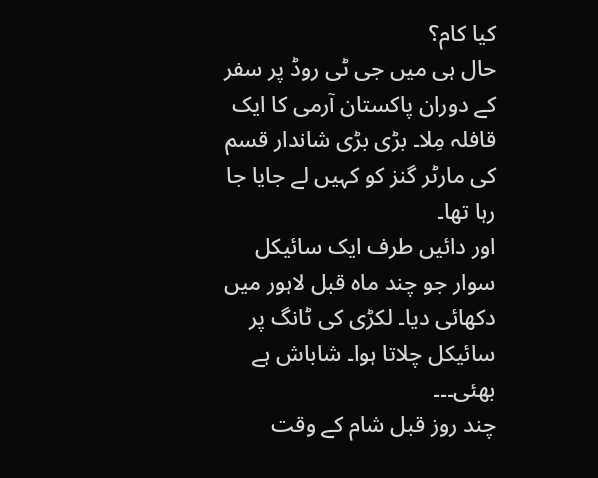کیا کام؟
حال ہی میں جی ٹی روڈ پر سفر کے دوران پاکستان آرمی کا ایک قافلہ مِلا۔ بڑی بڑی شاندار قسم کی مارٹر گنز کو کہیں لے جایا جا رہا تھا۔
اور دائیں طرف ایک سائیکل سوار جو چند ماہ قبل لاہور میں دکھائی دیا۔ لکڑی کی ٹانگ پر سائیکل چلاتا ہوا۔ شاباش ہے بھئی۔۔۔
چند روز قبل شام کے وقت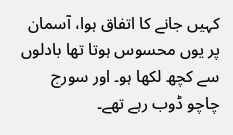کہیں جانے کا اتفاق ہوا، آسمان پر یوں محسوس ہوتا تھا بادلوں سے کچھ لکھا ہو۔ اور سورج چاچو ڈوب رہے تھے۔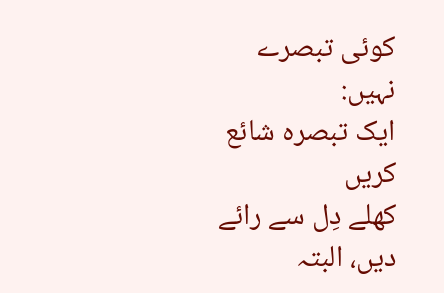کوئی تبصرے نہیں:
ایک تبصرہ شائع کریں
کھلے دِل سے رائے دیں، البتہ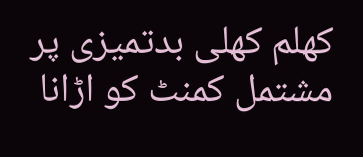کھلم کھلی بدتمیزی پر مشتمل کمنٹ کو اڑانا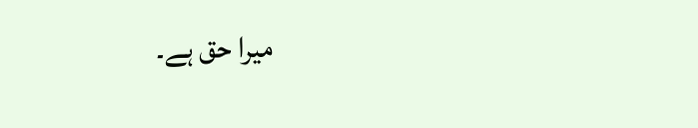میرا حق ہے۔